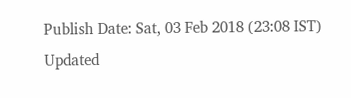Publish Date: Sat, 03 Feb 2018 (23:08 IST)
Updated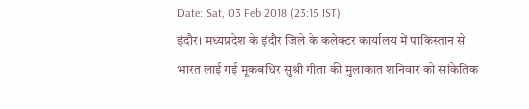Date: Sat, 03 Feb 2018 (23:15 IST)
इंदौर। मध्यप्रदेश के इंदौर जिले के कलेक्टर कार्यालय में पाकिस्तान से भारत लाई गई मूकबधिर सुश्री गीता की मुलाकात शनिवार को सांकेतिक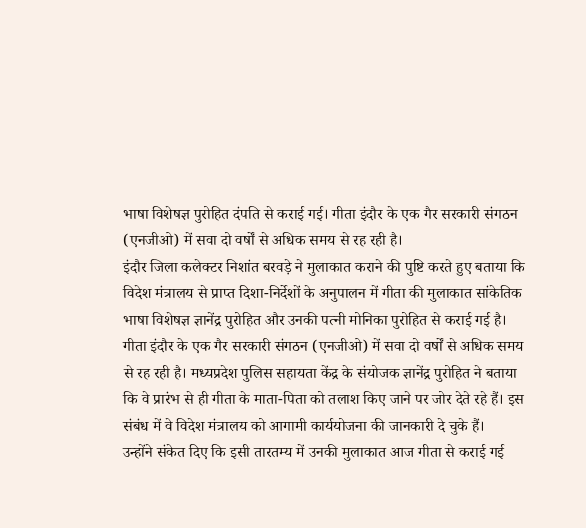भाषा विशेषज्ञ पुरोहित दंपति से कराई गई। गीता इंदौर के एक गैर सरकारी संगठन (एनजीओ) में सवा दो वर्षों से अधिक समय से रह रही है।
इंदौर जिला कलेक्टर निशांत बरवड़े ने मुलाकात कराने की पुष्टि करते हुए बताया कि विदेश मंत्रालय से प्राप्त दिशा-निर्देशों के अनुपालन में गीता की मुलाकात सांकेतिक भाषा विशेषज्ञ ज्ञानेंद्र पुरोहित और उनकी पत्नी मोनिका पुरोहित से कराई गई है।
गीता इंदौर के एक गैर सरकारी संगठन (एनजीओ) में सवा दो वर्षों से अधिक समय से रह रही है। मध्यप्रदेश पुलिस सहायता केंद्र के संयोजक ज्ञानेंद्र पुरोहित ने बताया कि वे प्रारंभ से ही गीता के माता-पिता को तलाश किए जाने पर जोर देते रहे हैं। इस संबंध में वे विदेश मंत्रालय को आगामी कार्ययोजना की जानकारी दे चुके हैं।
उन्होंने संकेत दिए कि इसी तारतम्य में उनकी मुलाकात आज गीता से कराई गई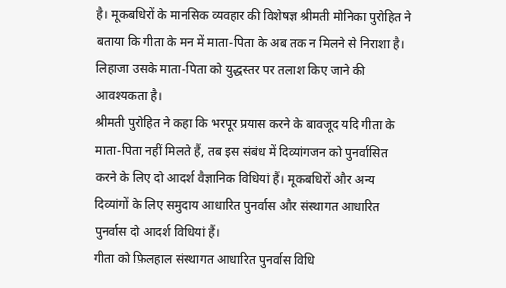है। मूकबधिरों के मानसिक व्यवहार की विशेषज्ञ श्रीमती मोनिका पुरोहित ने बताया कि गीता के मन में माता-पिता के अब तक न मिलने से निराशा है। लिहाजा उसके माता-पिता को युद्धस्तर पर तलाश किए जाने की आवश्यकता है।
श्रीमती पुरोहित ने कहा कि भरपूर प्रयास करने के बावजूद यदि गीता के माता-पिता नहीं मिलते हैं, तब इस संबंध में दिव्यांगजन को पुनर्वासित करने के लिए दो आदर्श वैज्ञानिक विधियां हैं। मूकबधिरों और अन्य दिव्यांगों के लिए समुदाय आधारित पुनर्वास और संस्थागत आधारित पुनर्वास दो आदर्श विधियां हैं।
गीता को फ़िलहाल संस्थागत आधारित पुनर्वास विधि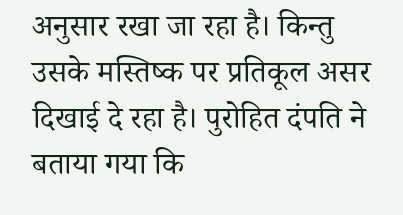अनुसार रखा जा रहा है। किन्तु उसके मस्तिष्क पर प्रतिकूल असर दिखाई दे रहा है। पुरोहित दंपति ने बताया गया कि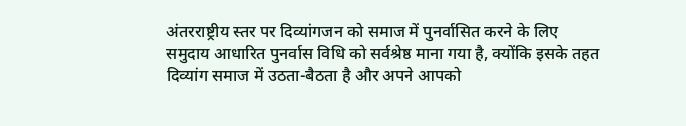अंतरराष्ट्रीय स्तर पर दिव्यांगजन को समाज में पुनर्वासित करने के लिए समुदाय आधारित पुनर्वास विधि को सर्वश्रेष्ठ माना गया है, क्योंकि इसके तहत दिव्यांग समाज में उठता-बैठता है और अपने आपको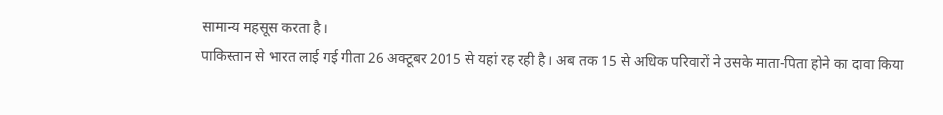सामान्य महसूस करता है।
पाकिस्तान से भारत लाई गई गीता 26 अक्टूबर 2015 से यहां रह रही है। अब तक 15 से अधिक परिवारों ने उसके माता-पिता होने का दावा किया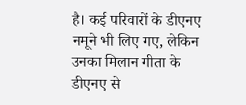है। कई परिवारों के डीएनए नमूने भी लिए गए, लेकिन उनका मिलान गीता के डीएनए से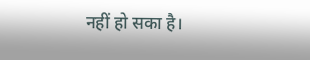नहीं हो सका है।